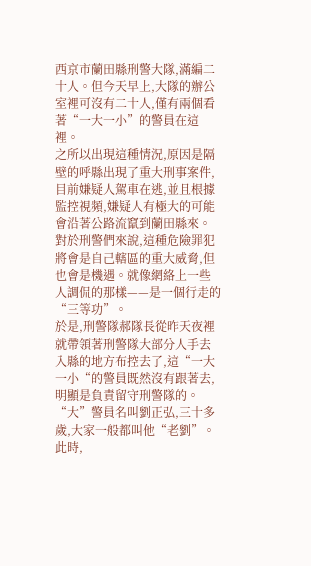西京市蘭田縣刑警大隊,滿編二十人。但今天早上,大隊的辦公室裡可沒有二十人,僅有兩個看著“一大一小”的警員在這裡。
之所以出現這種情況,原因是隔壁的呼縣出現了重大刑事案件,目前嫌疑人駕車在逃,並且根據監控視頻,嫌疑人有極大的可能會沿著公路流竄到蘭田縣來。
對於刑警們來說,這種危險罪犯將會是自己轄區的重大威脅,但也會是機遇。就像網絡上一些人調侃的那樣——是一個行走的“三等功”。
於是,刑警隊郝隊長從昨天夜裡就帶領著刑警隊大部分人手去入縣的地方布控去了,這“一大一小“的警員既然沒有跟著去,明顯是負責留守刑警隊的。
“大”警員名叫劉正弘,三十多歲,大家一般都叫他“老劉”。此時,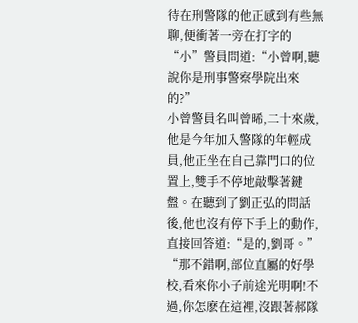待在刑警隊的他正感到有些無聊,便衝著一旁在打字的“小”警員問道:“小曾啊,聽說你是刑事警察學院出來的?”
小曾警員名叫曾晞,二十來歲,他是今年加入警隊的年輕成員,他正坐在自己靠門口的位置上,雙手不停地敲擊著鍵盤。在聽到了劉正弘的問話後,他也沒有停下手上的動作,直接回答道:“是的,劉哥。”
“那不錯啊,部位直屬的好學校,看來你小子前途光明啊!不過,你怎麽在這裡,沒跟著郝隊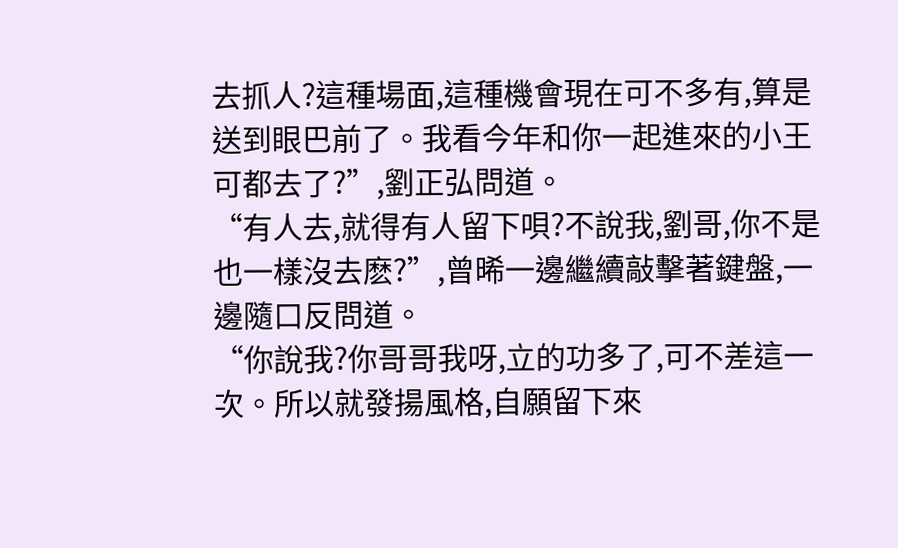去抓人?這種場面,這種機會現在可不多有,算是送到眼巴前了。我看今年和你一起進來的小王可都去了?”,劉正弘問道。
“有人去,就得有人留下唄?不說我,劉哥,你不是也一樣沒去麽?”,曾晞一邊繼續敲擊著鍵盤,一邊隨口反問道。
“你說我?你哥哥我呀,立的功多了,可不差這一次。所以就發揚風格,自願留下來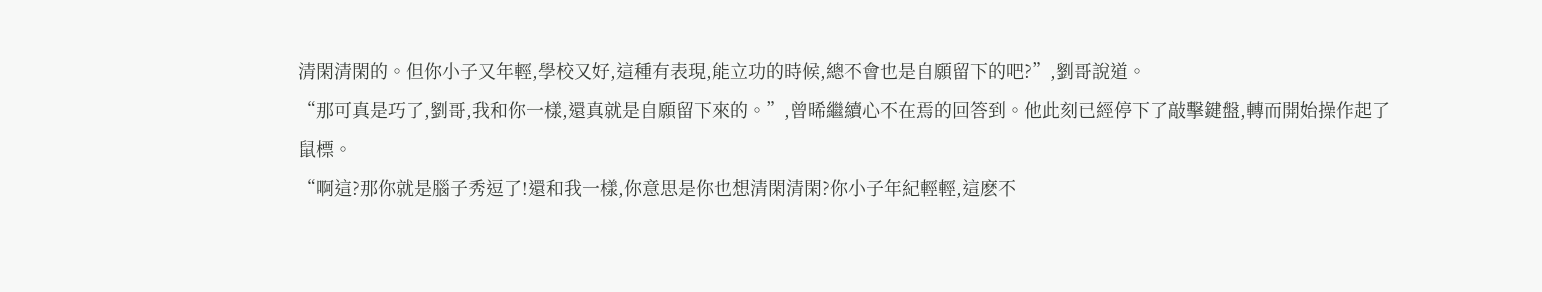清閑清閑的。但你小子又年輕,學校又好,這種有表現,能立功的時候,總不會也是自願留下的吧?”,劉哥說道。
“那可真是巧了,劉哥,我和你一樣,還真就是自願留下來的。”,曾晞繼續心不在焉的回答到。他此刻已經停下了敲擊鍵盤,轉而開始操作起了鼠標。
“啊這?那你就是腦子秀逗了!還和我一樣,你意思是你也想清閑清閑?你小子年紀輕輕,這麽不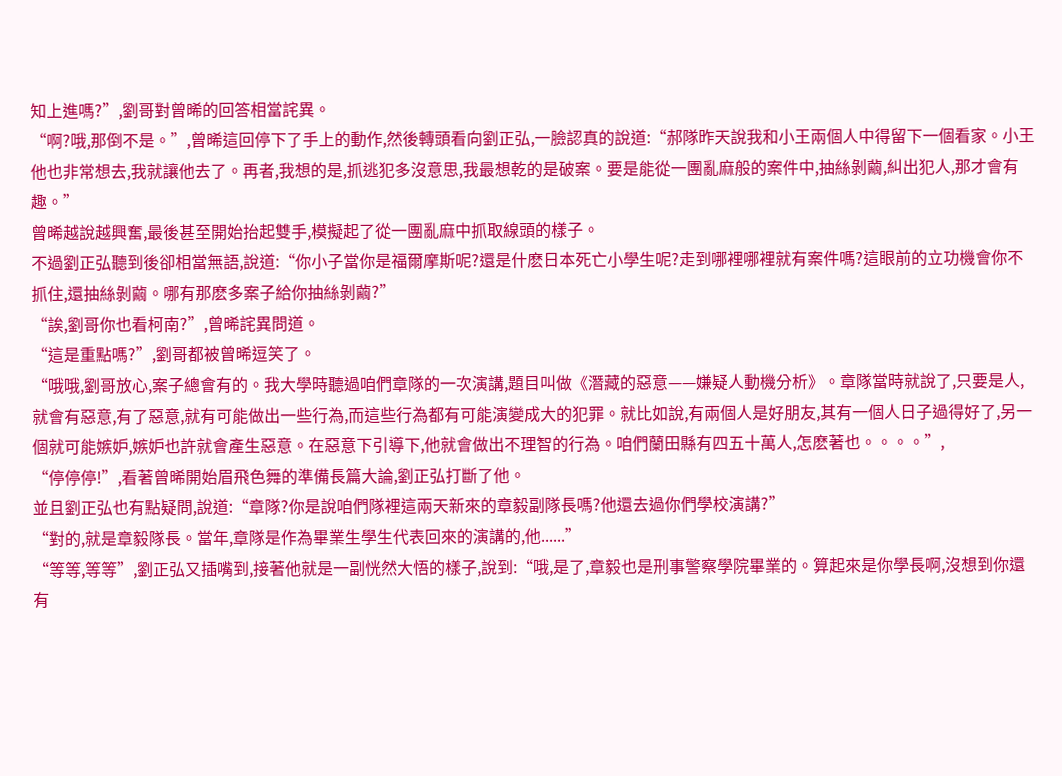知上進嗎?”,劉哥對曾晞的回答相當詫異。
“啊?哦,那倒不是。”,曾晞這回停下了手上的動作,然後轉頭看向劉正弘,一臉認真的說道:“郝隊昨天說我和小王兩個人中得留下一個看家。小王他也非常想去,我就讓他去了。再者,我想的是,抓逃犯多沒意思,我最想乾的是破案。要是能從一團亂麻般的案件中,抽絲剝繭,糾出犯人,那才會有趣。”
曾晞越說越興奮,最後甚至開始抬起雙手,模擬起了從一團亂麻中抓取線頭的樣子。
不過劉正弘聽到後卻相當無語,說道:“你小子當你是福爾摩斯呢?還是什麽日本死亡小學生呢?走到哪裡哪裡就有案件嗎?這眼前的立功機會你不抓住,還抽絲剝繭。哪有那麽多案子給你抽絲剝繭?”
“誒,劉哥你也看柯南?”,曾晞詫異問道。
“這是重點嗎?”,劉哥都被曾晞逗笑了。
“哦哦,劉哥放心,案子總會有的。我大學時聽過咱們章隊的一次演講,題目叫做《潛藏的惡意——嫌疑人動機分析》。章隊當時就說了,只要是人,就會有惡意,有了惡意,就有可能做出一些行為,而這些行為都有可能演變成大的犯罪。就比如說,有兩個人是好朋友,其有一個人日子過得好了,另一個就可能嫉妒,嫉妒也許就會產生惡意。在惡意下引導下,他就會做出不理智的行為。咱們蘭田縣有四五十萬人,怎麽著也。。。。”,
“停停停!”,看著曾晞開始眉飛色舞的準備長篇大論,劉正弘打斷了他。
並且劉正弘也有點疑問,說道:“章隊?你是說咱們隊裡這兩天新來的章毅副隊長嗎?他還去過你們學校演講?”
“對的,就是章毅隊長。當年,章隊是作為畢業生學生代表回來的演講的,他......”
“等等,等等”,劉正弘又插嘴到,接著他就是一副恍然大悟的樣子,說到:“哦,是了,章毅也是刑事警察學院畢業的。算起來是你學長啊,沒想到你還有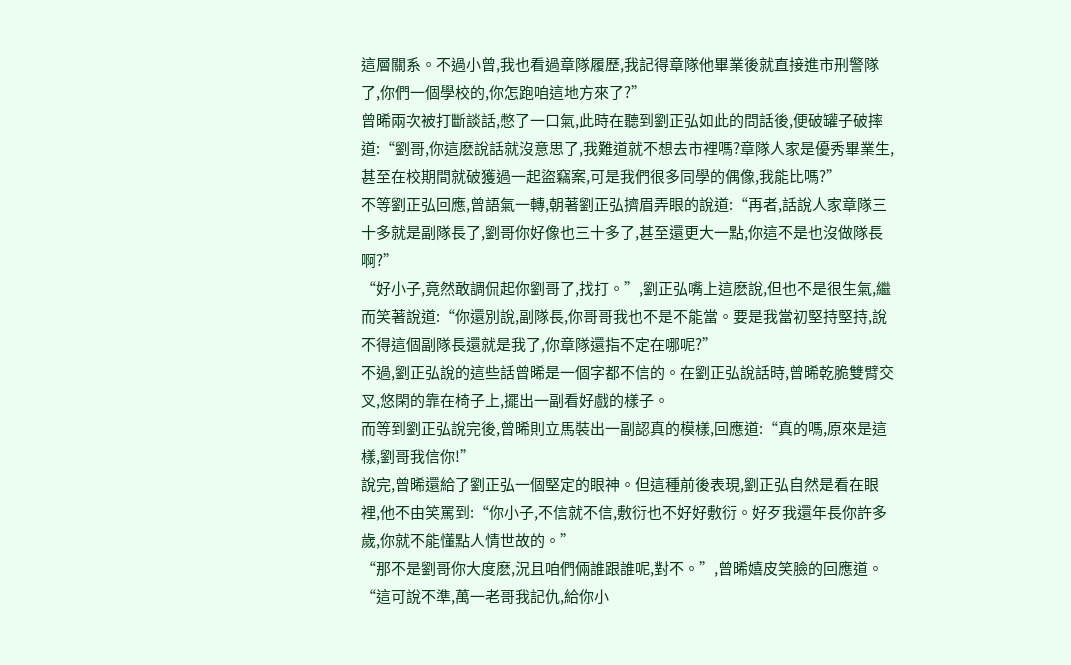這層關系。不過小曾,我也看過章隊履歷,我記得章隊他畢業後就直接進市刑警隊了,你們一個學校的,你怎跑咱這地方來了?”
曾晞兩次被打斷談話,憋了一口氣,此時在聽到劉正弘如此的問話後,便破罐子破摔道:“劉哥,你這麽說話就沒意思了,我難道就不想去市裡嗎?章隊人家是優秀畢業生,甚至在校期間就破獲過一起盜竊案,可是我們很多同學的偶像,我能比嗎?”
不等劉正弘回應,曾語氣一轉,朝著劉正弘擠眉弄眼的說道:“再者,話說人家章隊三十多就是副隊長了,劉哥你好像也三十多了,甚至還更大一點,你這不是也沒做隊長啊?”
“好小子,竟然敢調侃起你劉哥了,找打。”,劉正弘嘴上這麽說,但也不是很生氣,繼而笑著說道:“你還別說,副隊長,你哥哥我也不是不能當。要是我當初堅持堅持,說不得這個副隊長還就是我了,你章隊還指不定在哪呢?”
不過,劉正弘說的這些話曾晞是一個字都不信的。在劉正弘說話時,曾晞乾脆雙臂交叉,悠閑的靠在椅子上,擺出一副看好戲的樣子。
而等到劉正弘說完後,曾晞則立馬裝出一副認真的模樣,回應道:“真的嗎,原來是這樣,劉哥我信你!”
說完,曾晞還給了劉正弘一個堅定的眼神。但這種前後表現,劉正弘自然是看在眼裡,他不由笑罵到:“你小子,不信就不信,敷衍也不好好敷衍。好歹我還年長你許多歲,你就不能懂點人情世故的。”
“那不是劉哥你大度麽,況且咱們倆誰跟誰呢,對不。”,曾晞嬉皮笑臉的回應道。
“這可說不準,萬一老哥我記仇,給你小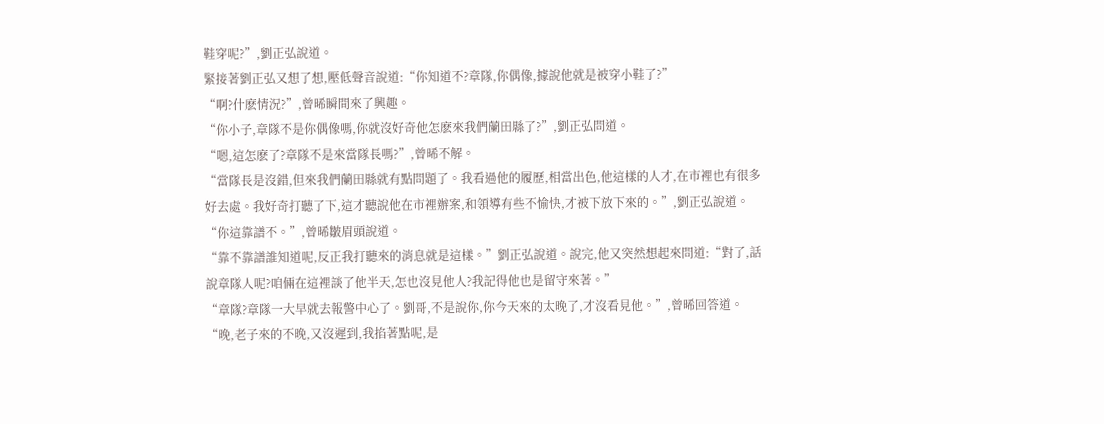鞋穿呢?”,劉正弘說道。
緊接著劉正弘又想了想,壓低聲音說道:“你知道不?章隊,你偶像,據說他就是被穿小鞋了?”
“啊?什麽情況?”,曾晞瞬間來了興趣。
“你小子,章隊不是你偶像嗎,你就沒好奇他怎麽來我們蘭田縣了?”,劉正弘問道。
“嗯,這怎麽了?章隊不是來當隊長嗎?”,曾晞不解。
“當隊長是沒錯,但來我們蘭田縣就有點問題了。我看過他的履歷,相當出色,他這樣的人才,在市裡也有很多好去處。我好奇打聽了下,這才聽說他在市裡辦案,和領導有些不愉快,才被下放下來的。”,劉正弘說道。
“你這靠譜不。”,曾晞皺眉頭說道。
“靠不靠譜誰知道呢,反正我打聽來的消息就是這樣。”劉正弘說道。說完,他又突然想起來問道:“對了,話說章隊人呢?咱倆在這裡談了他半天,怎也沒見他人?我記得他也是留守來著。”
“章隊?章隊一大早就去報警中心了。劉哥,不是說你,你今天來的太晚了,才沒看見他。”,曾晞回答道。
“晚,老子來的不晚,又沒遲到,我掐著點呢,是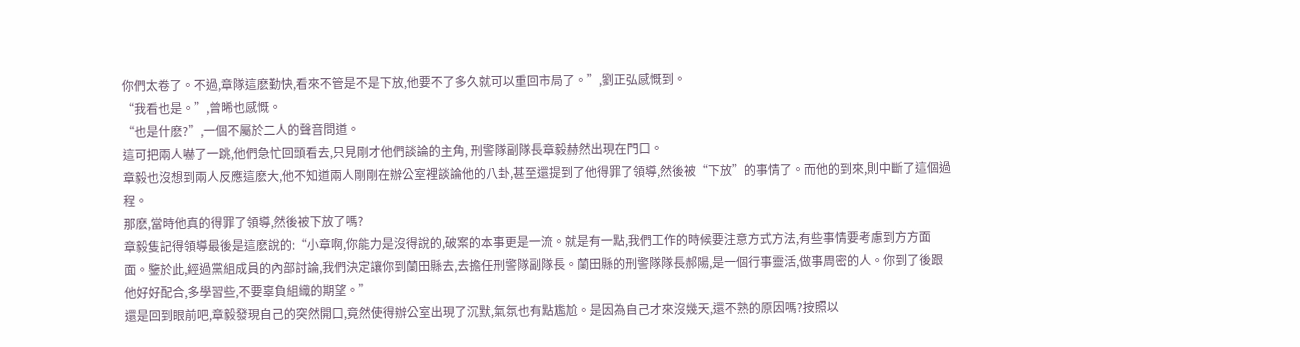你們太卷了。不過,章隊這麽勤快,看來不管是不是下放,他要不了多久就可以重回市局了。”,劉正弘感慨到。
“我看也是。”,曾晞也感慨。
“也是什麽?”,一個不屬於二人的聲音問道。
這可把兩人嚇了一跳,他們急忙回頭看去,只見剛才他們談論的主角, 刑警隊副隊長章毅赫然出現在門口。
章毅也沒想到兩人反應這麽大,他不知道兩人剛剛在辦公室裡談論他的八卦,甚至還提到了他得罪了領導,然後被“下放”的事情了。而他的到來,則中斷了這個過程。
那麽,當時他真的得罪了領導,然後被下放了嗎?
章毅隻記得領導最後是這麽說的:“小章啊,你能力是沒得說的,破案的本事更是一流。就是有一點,我們工作的時候要注意方式方法,有些事情要考慮到方方面面。鑒於此,經過黨組成員的內部討論,我們決定讓你到蘭田縣去,去擔任刑警隊副隊長。蘭田縣的刑警隊隊長郝陽,是一個行事靈活,做事周密的人。你到了後跟他好好配合,多學習些,不要辜負組織的期望。”
還是回到眼前吧,章毅發現自己的突然開口,竟然使得辦公室出現了沉默,氣氛也有點尷尬。是因為自己才來沒幾天,還不熟的原因嗎?按照以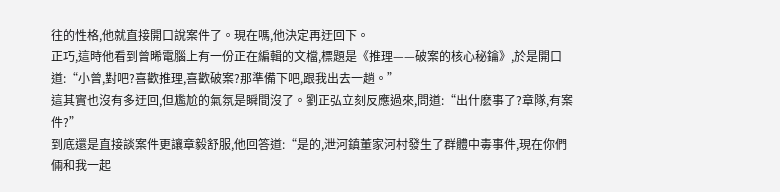往的性格,他就直接開口說案件了。現在嗎,他決定再迂回下。
正巧,這時他看到曾晞電腦上有一份正在編輯的文檔,標題是《推理——破案的核心秘鑰》,於是開口道:“小曾,對吧?喜歡推理,喜歡破案?那準備下吧,跟我出去一趟。”
這其實也沒有多迂回,但尷尬的氣氛是瞬間沒了。劉正弘立刻反應過來,問道:“出什麽事了?章隊,有案件?”
到底還是直接談案件更讓章毅舒服,他回答道:“是的,泄河鎮董家河村發生了群體中毒事件,現在你們倆和我一起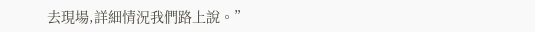去現場,詳細情況我們路上說。”